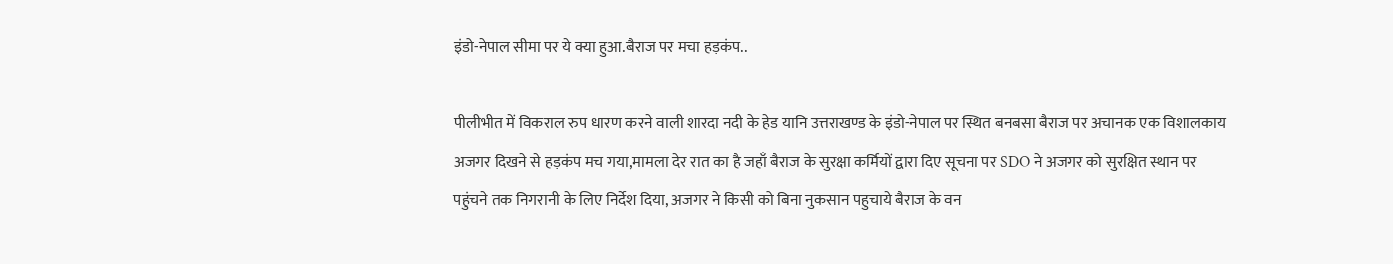इंडो-नेपाल सीमा पर ये क्या हुआ.बैराज पर मचा हड़कंप..

पीलीभीत में विकराल रुप धारण करने वाली शारदा नदी के हेड यानि उत्तराखण्ड के इंडो-नेपाल पर स्थित बनबसा बैराज पर अचानक एक विशालकाय अजगर दिखने से हड़कंप मच गया,मामला देर रात का है जहाँ बैराज के सुरक्षा कर्मियों द्वारा दिए सूचना पर SDO ने अजगर को सुरक्षित स्थान पर पहुंचने तक निगरानी के लिए निर्देश दिया, अजगर ने किसी को बिना नुकसान पहुचाये बैराज के वन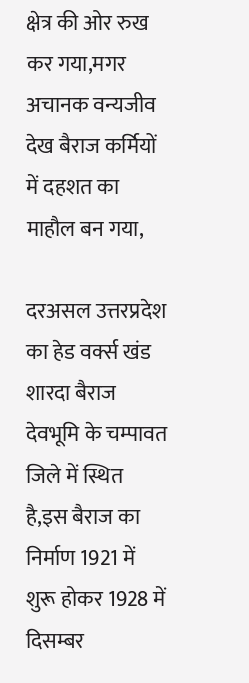क्षेत्र की ओर रुख कर गया,मगर अचानक वन्यजीव देख बैराज कर्मियों में दहशत का माहौल बन गया,

दरअसल उत्तरप्रदेश का हेड वर्क्स खंड शारदा बैराज देवभूमि के चम्पावत जिले में स्थित है,इस बैराज का निर्माण 1921 में शुरू होकर 1928 में दिसम्बर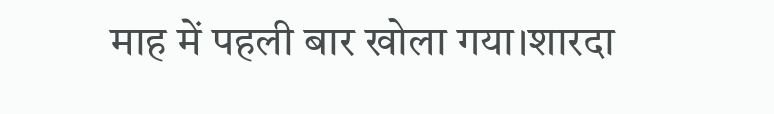माह में पहली बार खोला गया।शारदा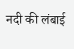नदी की लंबाई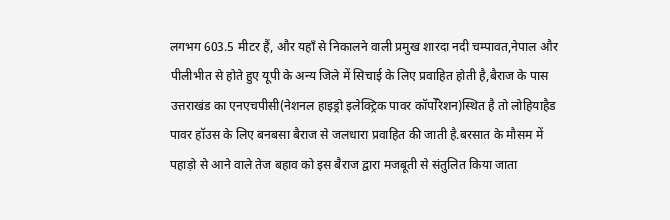लगभग 603.5 मीटर हैं, और यहाँ से निकालने वाली प्रमुख शारदा नदी चम्पावत,नेपाल और पीलीभीत से होते हुए यूपी के अन्य जिले में सिचाई के लिए प्रवाहित होती है,बैराज के पास उत्तराखंड का एनएचपीसी(नेशनल हाइड्रो इलेक्ट्रिक पावर कॉर्पोरेशन)स्थित है तो लोहियाहैड पावर हॉउस के लिए बनबसा बैराज से जलधारा प्रवाहित की जाती है.बरसात के मौसम में पहाड़ो से आने वाले तेज बहाव को इस बैराज द्वारा मजबूती से संतुलित किया जाता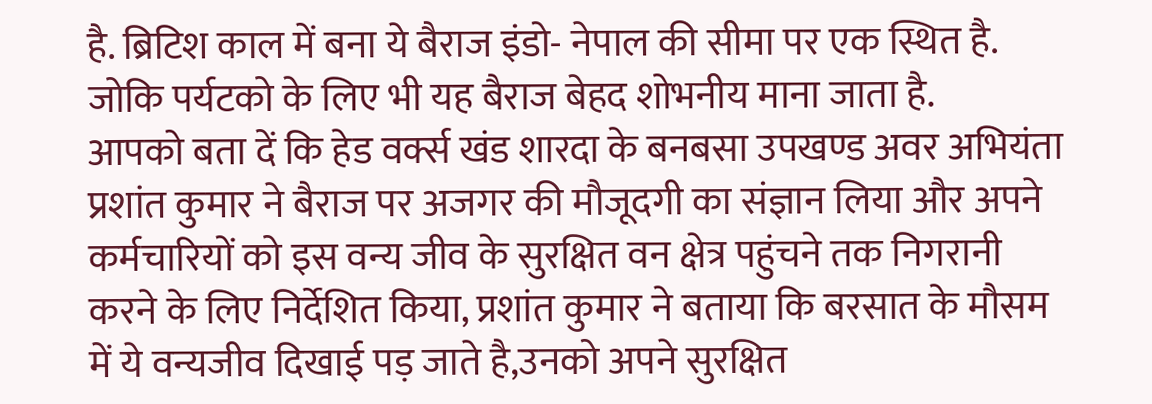है. ब्रिटिश काल में बना ये बैराज इंडो- नेपाल की सीमा पर एक स्थित है. जोकि पर्यटको के लिए भी यह बैराज बेहद शोभनीय माना जाता है.
आपको बता दें कि हेड वर्क्स खंड शारदा के बनबसा उपखण्ड अवर अभियंता प्रशांत कुमार ने बैराज पर अजगर की मौजूदगी का संज्ञान लिया और अपने कर्मचारियों को इस वन्य जीव के सुरक्षित वन क्षेत्र पहुंचने तक निगरानी करने के लिए निर्देशित किया, प्रशांत कुमार ने बताया कि बरसात के मौसम में ये वन्यजीव दिखाई पड़ जाते है,उनको अपने सुरक्षित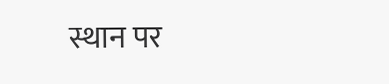स्थान पर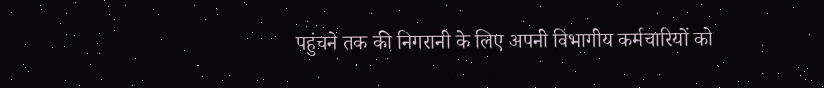पहुंचने तक की निगरानी के लिए अपनी विभागीय कर्मचारियों को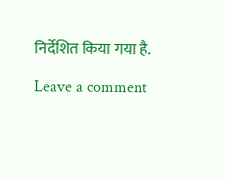निर्देशित किया गया है.

Leave a comment